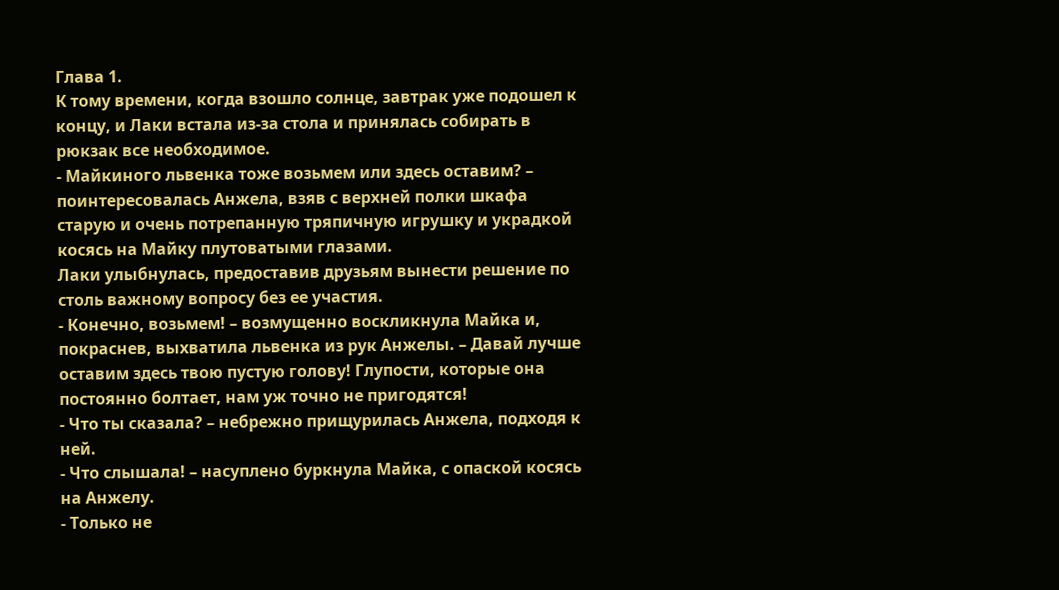Глава 1.
К тому времени, когда взошло солнце, завтрак уже подошел к концу, и Лаки встала из-за стола и принялась собирать в рюкзак все необходимое.
- Майкиного львенка тоже возьмем или здесь оставим? – поинтересовалась Анжела, взяв с верхней полки шкафа старую и очень потрепанную тряпичную игрушку и украдкой косясь на Майку плутоватыми глазами.
Лаки улыбнулась, предоставив друзьям вынести решение по столь важному вопросу без ее участия.
- Конечно, возьмем! – возмущенно воскликнула Майка и, покраснев, выхватила львенка из рук Анжелы. – Давай лучше оставим здесь твою пустую голову! Глупости, которые она постоянно болтает, нам уж точно не пригодятся!
- Что ты сказала? – небрежно прищурилась Анжела, подходя к ней.
- Что слышала! – насуплено буркнула Майка, с опаской косясь на Анжелу.
- Только не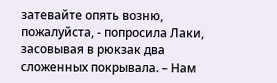затевайте опять возню, пожалуйста, - попросила Лаки, засовывая в рюкзак два сложенных покрывала. – Нам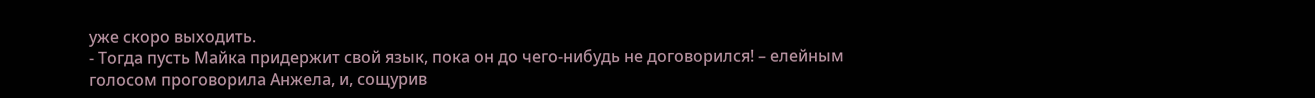уже скоро выходить.
- Тогда пусть Майка придержит свой язык, пока он до чего-нибудь не договорился! – елейным голосом проговорила Анжела, и, сощурив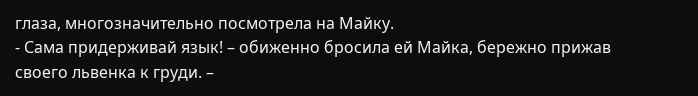глаза, многозначительно посмотрела на Майку.
- Сама придерживай язык! – обиженно бросила ей Майка, бережно прижав своего львенка к груди. –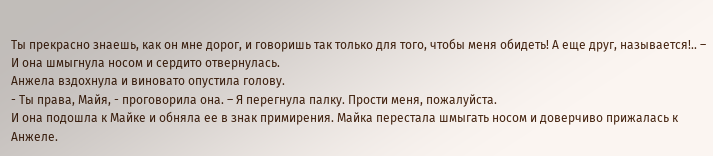Ты прекрасно знаешь, как он мне дорог, и говоришь так только для того, чтобы меня обидеть! А еще друг, называется!.. – И она шмыгнула носом и сердито отвернулась.
Анжела вздохнула и виновато опустила голову.
- Ты права, Майя, - проговорила она. – Я перегнула палку. Прости меня, пожалуйста.
И она подошла к Майке и обняла ее в знак примирения. Майка перестала шмыгать носом и доверчиво прижалась к Анжеле.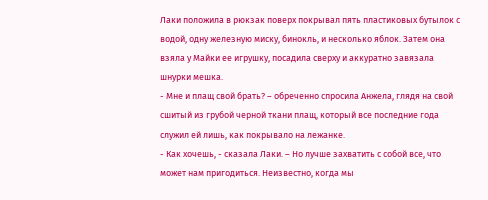Лаки положила в рюкзак поверх покрывал пять пластиковых бутылок с водой, одну железную миску, бинокль, и несколько яблок. Затем она взяла у Майки ее игрушку, посадила сверху и аккуратно завязала шнурки мешка.
- Мне и плащ свой брать? – обреченно спросила Анжела, глядя на свой сшитый из грубой черной ткани плащ, который все последние года служил ей лишь, как покрывало на лежанке.
- Как хочешь, - сказала Лаки. – Но лучше захватить с собой все, что может нам пригодиться. Неизвестно, когда мы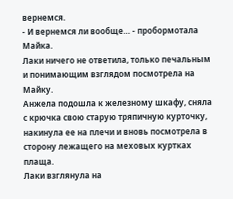вернемся.
- И вернемся ли вообще… - пробормотала Майка.
Лаки ничего не ответила, только печальным и понимающим взглядом посмотрела на Майку.
Анжела подошла к железному шкафу, сняла с крючка свою старую тряпичную курточку, накинула ее на плечи и вновь посмотрела в сторону лежащего на меховых куртках плаща.
Лаки взглянула на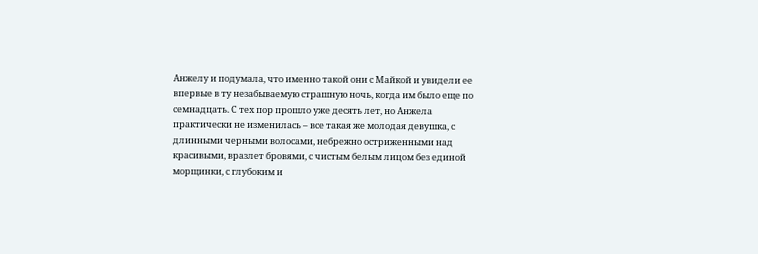Анжелу и подумала, что именно такой они с Майкой и увидели ее впервые в ту незабываемую страшную ночь, когда им было еще по семнадцать. С тех пор прошло уже десять лет, но Анжела практически не изменилась – все такая же молодая девушка, с длинными черными волосами, небрежно остриженными над красивыми, вразлет бровями, с чистым белым лицом без единой морщинки, с глубоким и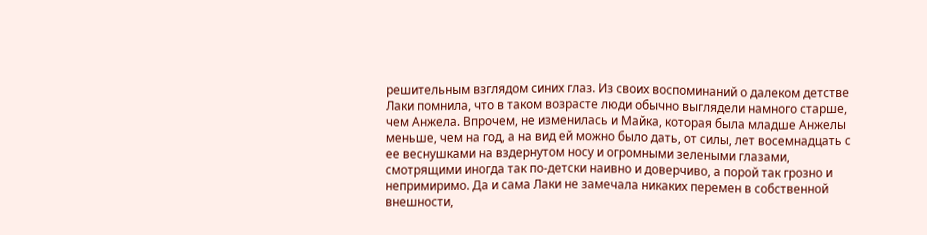решительным взглядом синих глаз. Из своих воспоминаний о далеком детстве Лаки помнила, что в таком возрасте люди обычно выглядели намного старше, чем Анжела. Впрочем, не изменилась и Майка, которая была младше Анжелы меньше, чем на год, а на вид ей можно было дать, от силы, лет восемнадцать с ее веснушками на вздернутом носу и огромными зелеными глазами, смотрящими иногда так по-детски наивно и доверчиво, а порой так грозно и непримиримо. Да и сама Лаки не замечала никаких перемен в собственной внешности,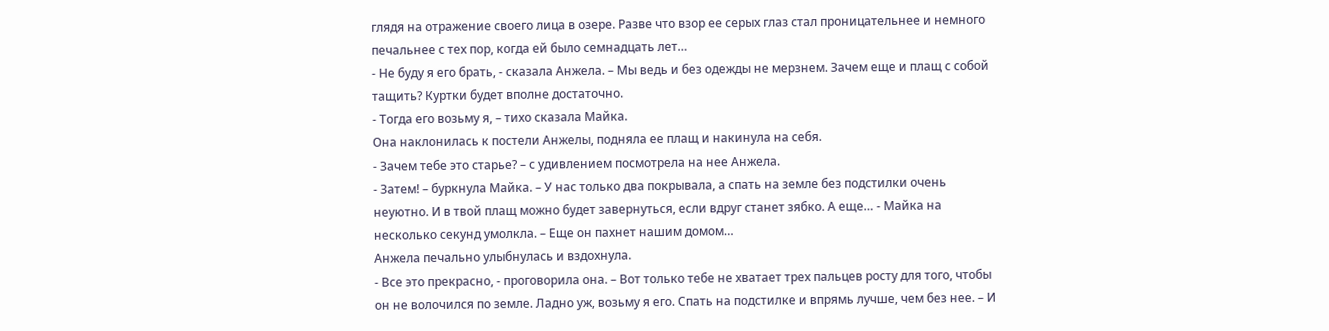глядя на отражение своего лица в озере. Разве что взор ее серых глаз стал проницательнее и немного печальнее с тех пор, когда ей было семнадцать лет…
- Не буду я его брать, - сказала Анжела. – Мы ведь и без одежды не мерзнем. Зачем еще и плащ с собой тащить? Куртки будет вполне достаточно.
- Тогда его возьму я, – тихо сказала Майка.
Она наклонилась к постели Анжелы, подняла ее плащ и накинула на себя.
- Зачем тебе это старье? – с удивлением посмотрела на нее Анжела.
- Затем! – буркнула Майка. – У нас только два покрывала, а спать на земле без подстилки очень неуютно. И в твой плащ можно будет завернуться, если вдруг станет зябко. А еще… - Майка на несколько секунд умолкла. – Еще он пахнет нашим домом…
Анжела печально улыбнулась и вздохнула.
- Все это прекрасно, - проговорила она. – Вот только тебе не хватает трех пальцев росту для того, чтобы он не волочился по земле. Ладно уж, возьму я его. Спать на подстилке и впрямь лучше, чем без нее. – И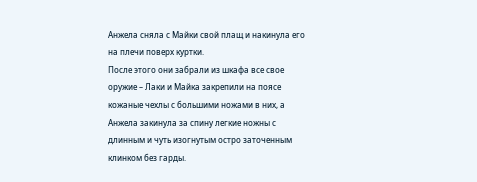Анжела сняла с Майки свой плащ и накинула его на плечи поверх куртки.
После этого они забрали из шкафа все свое оружие – Лаки и Майка закрепили на поясе кожаные чехлы с большими ножами в них, а Анжела закинула за спину легкие ножны с длинным и чуть изогнутым остро заточенным клинком без гарды.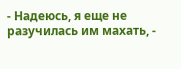- Надеюсь, я еще не разучилась им махать, -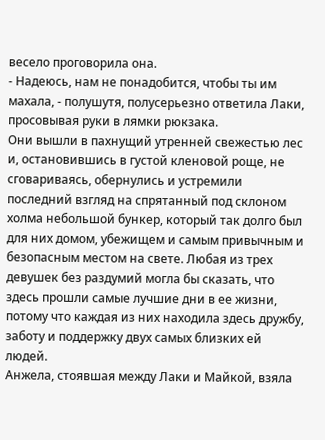весело проговорила она.
- Надеюсь, нам не понадобится, чтобы ты им махала, - полушутя, полусерьезно ответила Лаки, просовывая руки в лямки рюкзака.
Они вышли в пахнущий утренней свежестью лес и, остановившись в густой кленовой роще, не сговариваясь, обернулись и устремили последний взгляд на спрятанный под склоном холма небольшой бункер, который так долго был для них домом, убежищем и самым привычным и безопасным местом на свете. Любая из трех девушек без раздумий могла бы сказать, что здесь прошли самые лучшие дни в ее жизни, потому что каждая из них находила здесь дружбу, заботу и поддержку двух самых близких ей людей.
Анжела, стоявшая между Лаки и Майкой, взяла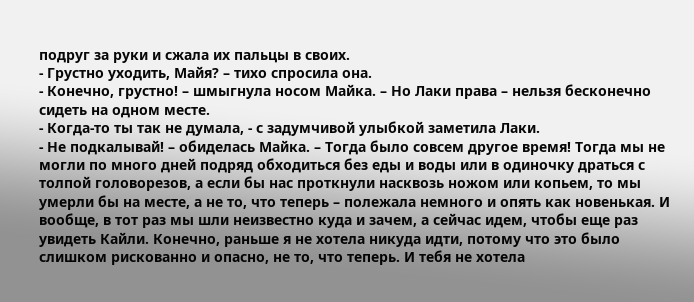подруг за руки и сжала их пальцы в своих.
- Грустно уходить, Майя? – тихо спросила она.
- Конечно, грустно! – шмыгнула носом Майка. – Но Лаки права – нельзя бесконечно сидеть на одном месте.
- Когда-то ты так не думала, - с задумчивой улыбкой заметила Лаки.
- Не подкалывай! – обиделась Майка. – Тогда было совсем другое время! Тогда мы не могли по много дней подряд обходиться без еды и воды или в одиночку драться с толпой головорезов, а если бы нас проткнули насквозь ножом или копьем, то мы умерли бы на месте, а не то, что теперь – полежала немного и опять как новенькая. И вообще, в тот раз мы шли неизвестно куда и зачем, а сейчас идем, чтобы еще раз увидеть Кайли. Конечно, раньше я не хотела никуда идти, потому что это было слишком рискованно и опасно, не то, что теперь. И тебя не хотела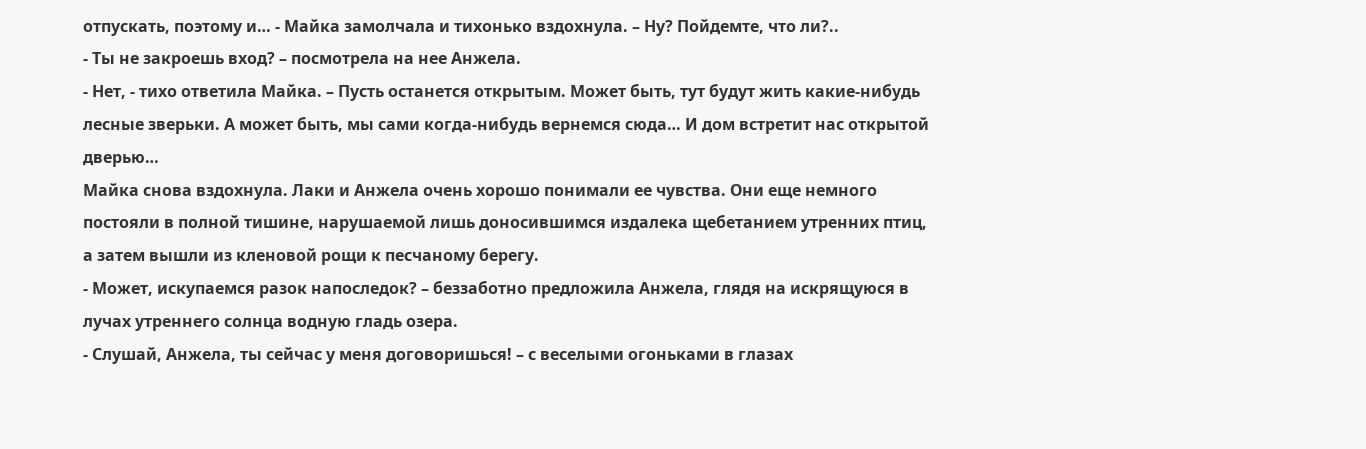отпускать, поэтому и… - Майка замолчала и тихонько вздохнула. – Ну? Пойдемте, что ли?..
- Ты не закроешь вход? – посмотрела на нее Анжела.
- Нет, - тихо ответила Майка. – Пусть останется открытым. Может быть, тут будут жить какие-нибудь лесные зверьки. А может быть, мы сами когда-нибудь вернемся сюда… И дом встретит нас открытой дверью…
Майка снова вздохнула. Лаки и Анжела очень хорошо понимали ее чувства. Они еще немного постояли в полной тишине, нарушаемой лишь доносившимся издалека щебетанием утренних птиц, а затем вышли из кленовой рощи к песчаному берегу.
- Может, искупаемся разок напоследок? – беззаботно предложила Анжела, глядя на искрящуюся в лучах утреннего солнца водную гладь озера.
- Слушай, Анжела, ты сейчас у меня договоришься! – с веселыми огоньками в глазах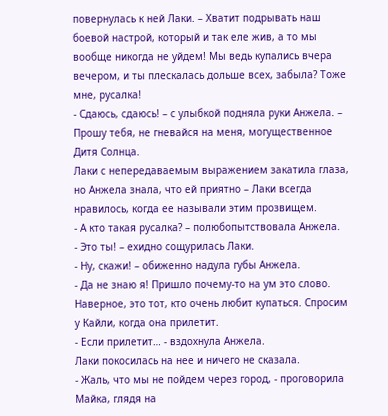повернулась к ней Лаки. – Хватит подрывать наш боевой настрой, который и так еле жив, а то мы вообще никогда не уйдем! Мы ведь купались вчера вечером, и ты плескалась дольше всех, забыла? Тоже мне, русалка!
- Сдаюсь, сдаюсь! – с улыбкой подняла руки Анжела. – Прошу тебя, не гневайся на меня, могущественное Дитя Солнца.
Лаки с непередаваемым выражением закатила глаза, но Анжела знала, что ей приятно – Лаки всегда нравилось, когда ее называли этим прозвищем.
- А кто такая русалка? – полюбопытствовала Анжела.
- Это ты! – ехидно сощурилась Лаки.
- Ну, скажи! – обиженно надула губы Анжела.
- Да не знаю я! Пришло почему-то на ум это слово. Наверное, это тот, кто очень любит купаться. Спросим у Кайли, когда она прилетит.
- Если прилетит… - вздохнула Анжела.
Лаки покосилась на нее и ничего не сказала.
- Жаль, что мы не пойдем через город, - проговорила Майка, глядя на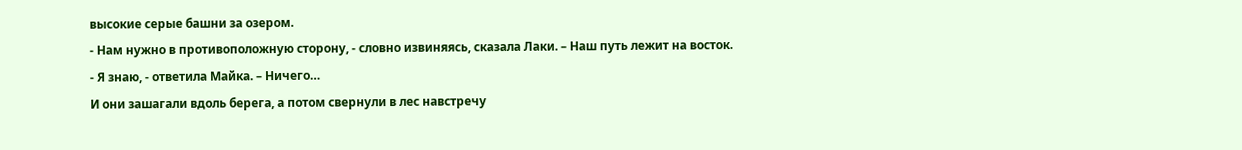высокие серые башни за озером.
- Нам нужно в противоположную сторону, - словно извиняясь, сказала Лаки. – Наш путь лежит на восток.
- Я знаю, - ответила Майка. – Ничего…
И они зашагали вдоль берега, а потом свернули в лес навстречу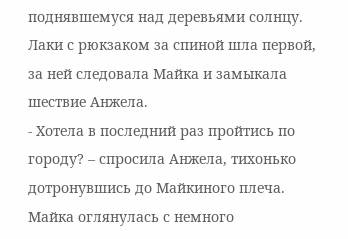поднявшемуся над деревьями солнцу.
Лаки с рюкзаком за спиной шла первой, за ней следовала Майка и замыкала шествие Анжела.
- Хотела в последний раз пройтись по городу? – спросила Анжела, тихонько дотронувшись до Майкиного плеча.
Майка оглянулась с немного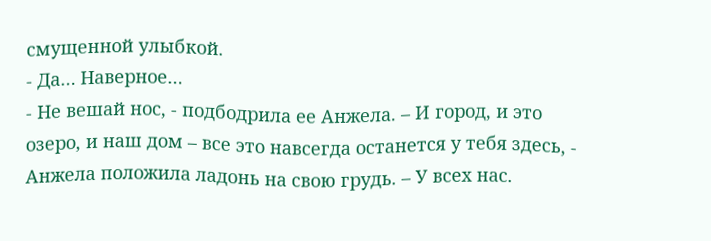смущенной улыбкой.
- Да… Наверное…
- Не вешай нос, - подбодрила ее Анжела. – И город, и это озеро, и наш дом – все это навсегда останется у тебя здесь, - Анжела положила ладонь на свою грудь. – У всех нас.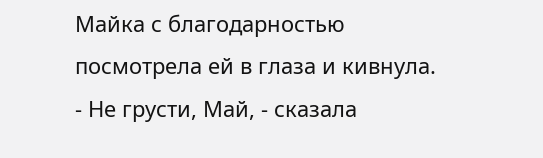Майка с благодарностью посмотрела ей в глаза и кивнула.
- Не грусти, Май, - сказала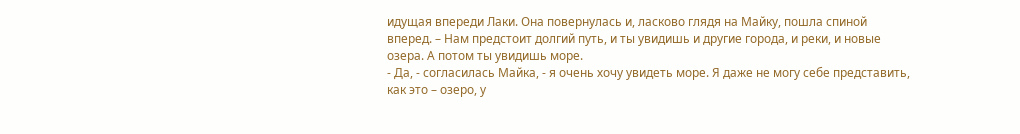идущая впереди Лаки. Она повернулась и, ласково глядя на Майку, пошла спиной вперед. – Нам предстоит долгий путь, и ты увидишь и другие города, и реки, и новые озера. А потом ты увидишь море.
- Да, - согласилась Майка, - я очень хочу увидеть море. Я даже не могу себе представить, как это – озеро, у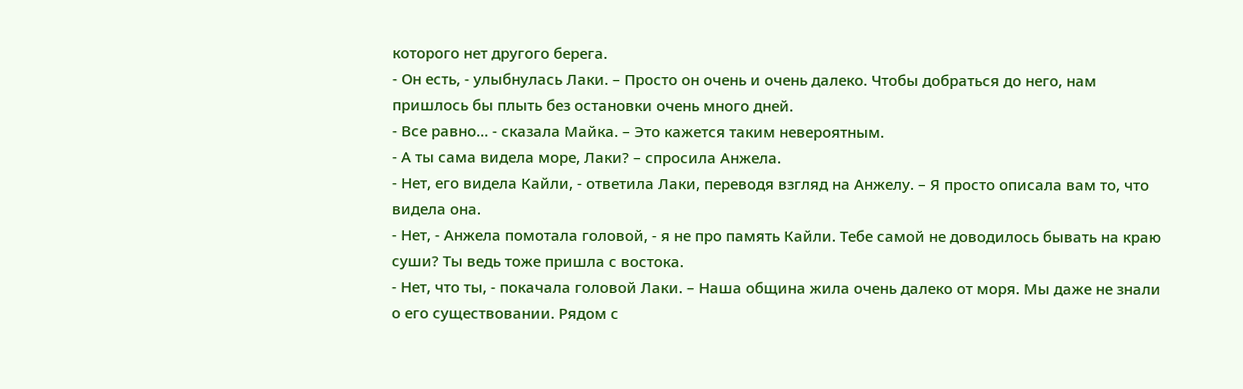которого нет другого берега.
- Он есть, - улыбнулась Лаки. – Просто он очень и очень далеко. Чтобы добраться до него, нам пришлось бы плыть без остановки очень много дней.
- Все равно… - сказала Майка. – Это кажется таким невероятным.
- А ты сама видела море, Лаки? – спросила Анжела.
- Нет, его видела Кайли, - ответила Лаки, переводя взгляд на Анжелу. – Я просто описала вам то, что видела она.
- Нет, - Анжела помотала головой, - я не про память Кайли. Тебе самой не доводилось бывать на краю суши? Ты ведь тоже пришла с востока.
- Нет, что ты, - покачала головой Лаки. – Наша община жила очень далеко от моря. Мы даже не знали о его существовании. Рядом с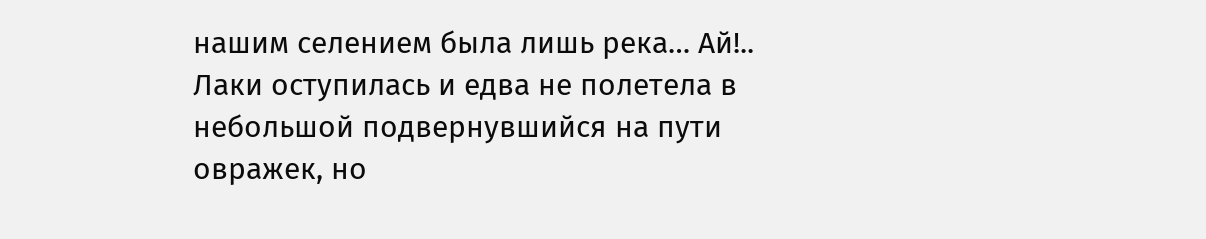нашим селением была лишь река… Ай!..
Лаки оступилась и едва не полетела в небольшой подвернувшийся на пути овражек, но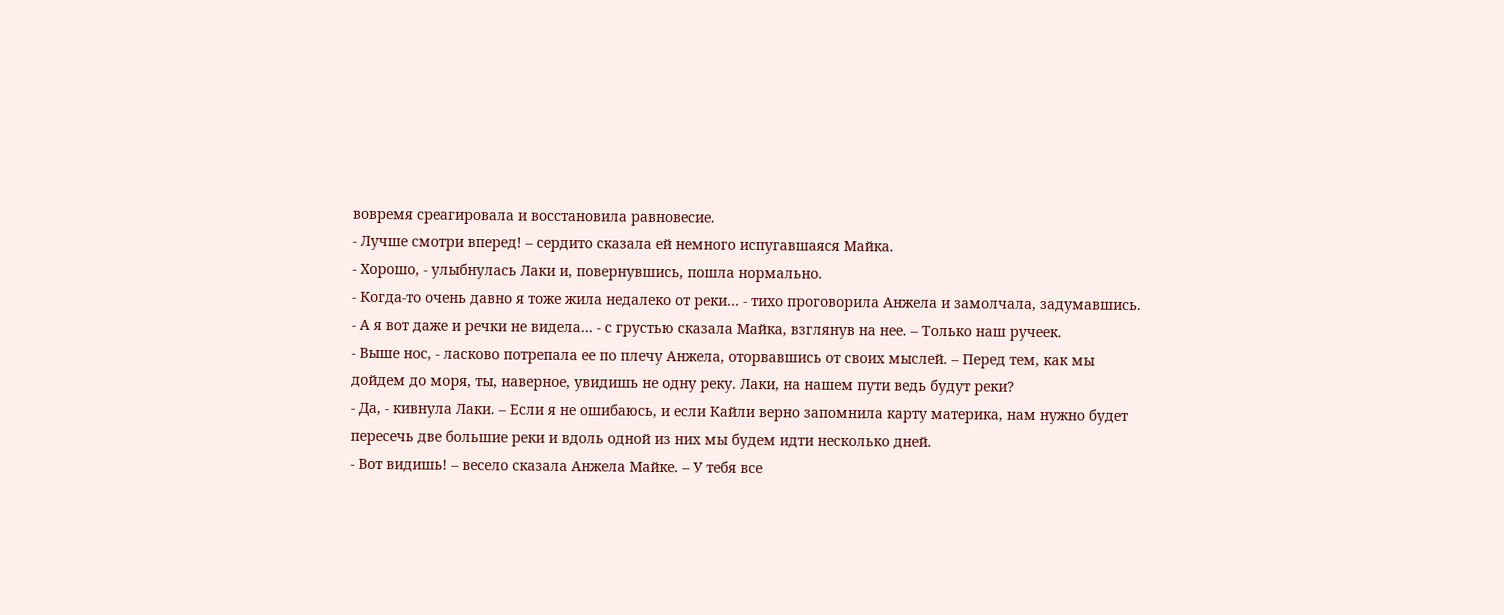вовремя среагировала и восстановила равновесие.
- Лучше смотри вперед! – сердито сказала ей немного испугавшаяся Майка.
- Хорошо, - улыбнулась Лаки и, повернувшись, пошла нормально.
- Когда-то очень давно я тоже жила недалеко от реки… - тихо проговорила Анжела и замолчала, задумавшись.
- А я вот даже и речки не видела… - с грустью сказала Майка, взглянув на нее. – Только наш ручеек.
- Выше нос, - ласково потрепала ее по плечу Анжела, оторвавшись от своих мыслей. – Перед тем, как мы дойдем до моря, ты, наверное, увидишь не одну реку. Лаки, на нашем пути ведь будут реки?
- Да, - кивнула Лаки. – Если я не ошибаюсь, и если Кайли верно запомнила карту материка, нам нужно будет пересечь две большие реки и вдоль одной из них мы будем идти несколько дней.
- Вот видишь! – весело сказала Анжела Майке. – У тебя все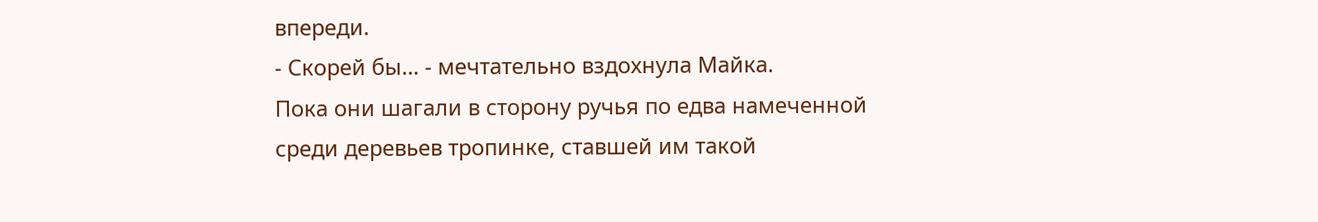впереди.
- Скорей бы… - мечтательно вздохнула Майка.
Пока они шагали в сторону ручья по едва намеченной среди деревьев тропинке, ставшей им такой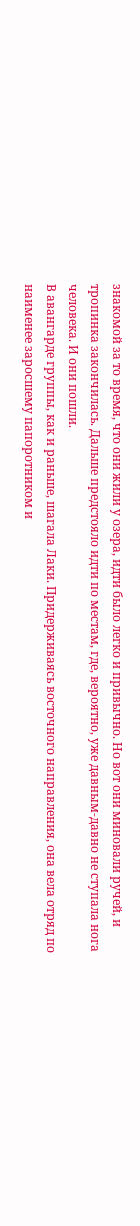знакомой за то время, что они жили у озера, идти было легко и привычно. Но вот они миновали ручей, и тропинка закончилась. Дальше предстояло идти по местам, где, вероятно, уже давным-давно не ступала нога человека. И они пошли.
В авангарде группы, как и раньше, шагала Лаки. Придерживаясь восточного направления, она вела отряд по наименее заросшему папоротником и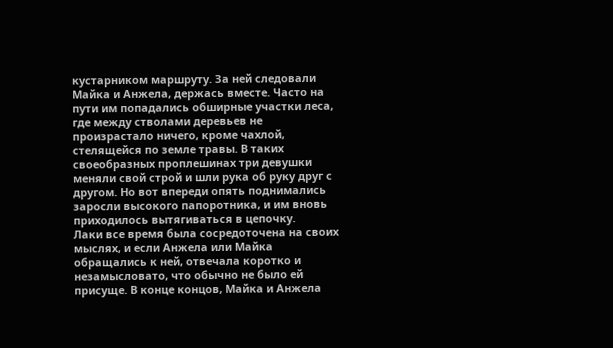кустарником маршруту. За ней следовали Майка и Анжела, держась вместе. Часто на пути им попадались обширные участки леса, где между стволами деревьев не произрастало ничего, кроме чахлой, стелящейся по земле травы. В таких своеобразных проплешинах три девушки меняли свой строй и шли рука об руку друг с другом. Но вот впереди опять поднимались заросли высокого папоротника, и им вновь приходилось вытягиваться в цепочку.
Лаки все время была сосредоточена на своих мыслях, и если Анжела или Майка обращались к ней, отвечала коротко и незамысловато, что обычно не было ей присуще. В конце концов, Майка и Анжела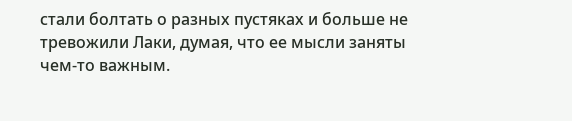стали болтать о разных пустяках и больше не тревожили Лаки, думая, что ее мысли заняты чем-то важным.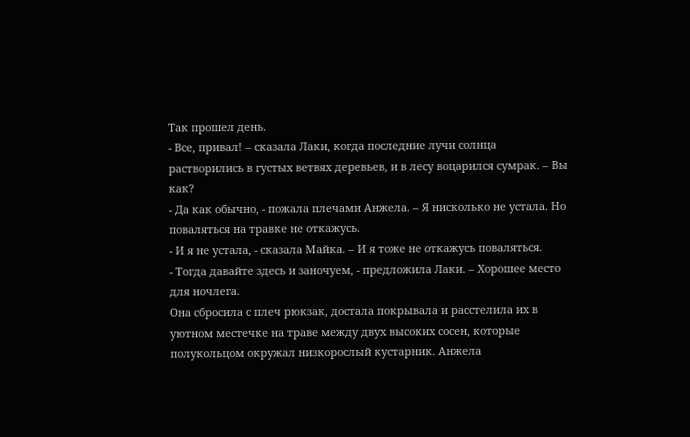Так прошел день.
- Все, привал! – сказала Лаки, когда последние лучи солнца растворились в густых ветвях деревьев, и в лесу воцарился сумрак. – Вы как?
- Да как обычно, - пожала плечами Анжела. – Я нисколько не устала. Но поваляться на травке не откажусь.
- И я не устала, - сказала Майка. – И я тоже не откажусь поваляться.
- Тогда давайте здесь и заночуем, - предложила Лаки. – Хорошее место для ночлега.
Она сбросила с плеч рюкзак, достала покрывала и расстелила их в уютном местечке на траве между двух высоких сосен, которые полукольцом окружал низкорослый кустарник. Анжела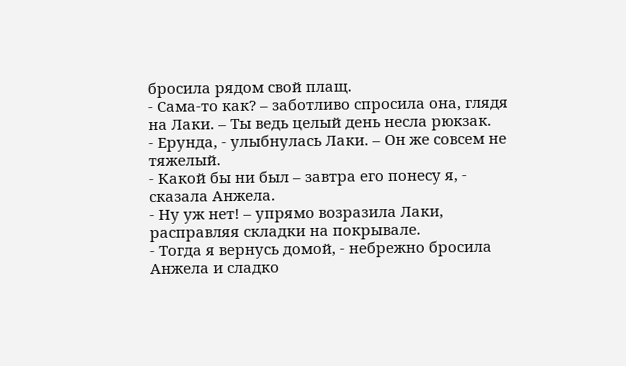бросила рядом свой плащ.
- Сама-то как? – заботливо спросила она, глядя на Лаки. – Ты ведь целый день несла рюкзак.
- Ерунда, - улыбнулась Лаки. – Он же совсем не тяжелый.
- Какой бы ни был – завтра его понесу я, - сказала Анжела.
- Ну уж нет! – упрямо возразила Лаки, расправляя складки на покрывале.
- Тогда я вернусь домой, - небрежно бросила Анжела и сладко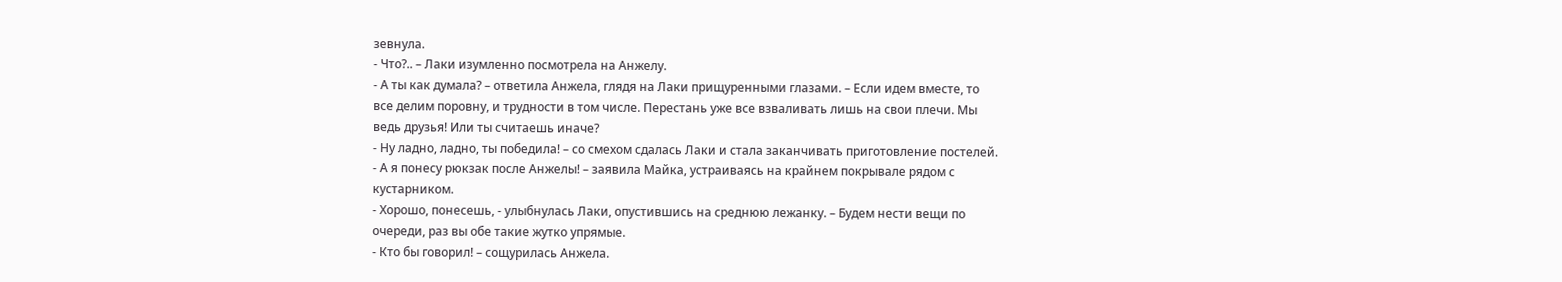зевнула.
- Что?.. – Лаки изумленно посмотрела на Анжелу.
- А ты как думала? – ответила Анжела, глядя на Лаки прищуренными глазами. – Если идем вместе, то все делим поровну, и трудности в том числе. Перестань уже все взваливать лишь на свои плечи. Мы ведь друзья! Или ты считаешь иначе?
- Ну ладно, ладно, ты победила! – со смехом сдалась Лаки и стала заканчивать приготовление постелей.
- А я понесу рюкзак после Анжелы! – заявила Майка, устраиваясь на крайнем покрывале рядом с кустарником.
- Хорошо, понесешь, - улыбнулась Лаки, опустившись на среднюю лежанку. – Будем нести вещи по очереди, раз вы обе такие жутко упрямые.
- Кто бы говорил! – сощурилась Анжела.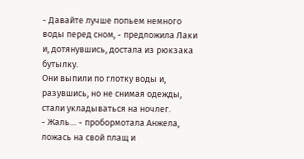- Давайте лучше попьем немного воды перед сном, - предложила Лаки и, дотянувшись, достала из рюкзака бутылку.
Они выпили по глотку воды и, разувшись, но не снимая одежды, стали укладываться на ночлег.
- Жаль… - пробормотала Анжела, ложась на свой плащ и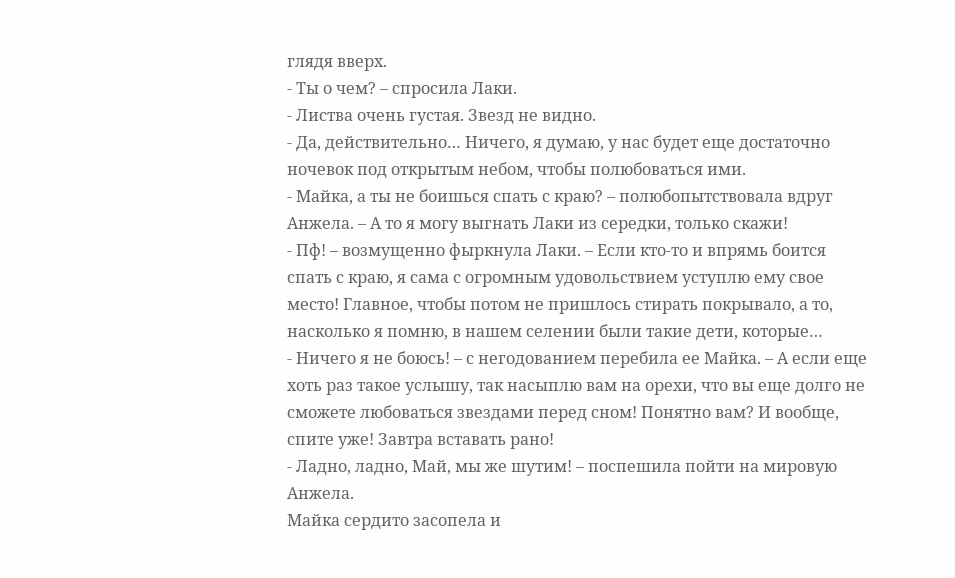глядя вверх.
- Ты о чем? – спросила Лаки.
- Листва очень густая. Звезд не видно.
- Да, действительно… Ничего, я думаю, у нас будет еще достаточно ночевок под открытым небом, чтобы полюбоваться ими.
- Майка, а ты не боишься спать с краю? – полюбопытствовала вдруг Анжела. – А то я могу выгнать Лаки из середки, только скажи!
- Пф! – возмущенно фыркнула Лаки. – Если кто-то и впрямь боится спать с краю, я сама с огромным удовольствием уступлю ему свое место! Главное, чтобы потом не пришлось стирать покрывало, а то, насколько я помню, в нашем селении были такие дети, которые…
- Ничего я не боюсь! – с негодованием перебила ее Майка. – А если еще хоть раз такое услышу, так насыплю вам на орехи, что вы еще долго не сможете любоваться звездами перед сном! Понятно вам? И вообще, спите уже! Завтра вставать рано!
- Ладно, ладно, Май, мы же шутим! – поспешила пойти на мировую Анжела.
Майка сердито засопела и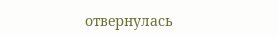отвернулась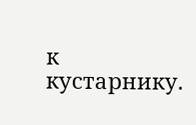к кустарнику.